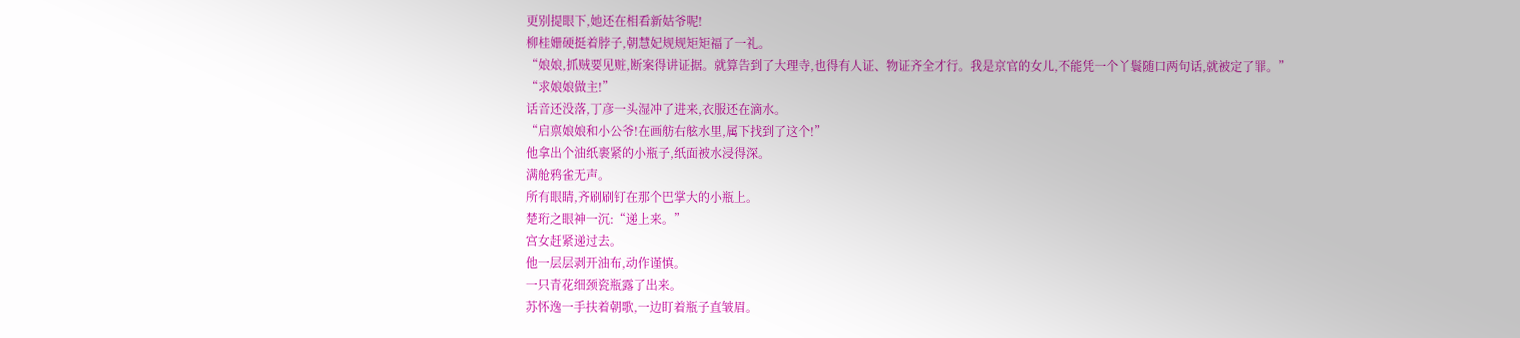更别提眼下,她还在相看新姑爷呢!
柳桂姗硬挺着脖子,朝慧妃规规矩矩福了一礼。
“娘娘,抓贼要见赃,断案得讲证据。就算告到了大理寺,也得有人证、物证齐全才行。我是京官的女儿,不能凭一个丫鬟随口两句话,就被定了罪。”
“求娘娘做主!”
话音还没落,丁彦一头湿冲了进来,衣服还在滴水。
“启禀娘娘和小公爷!在画舫右舷水里,属下找到了这个!”
他拿出个油纸裹紧的小瓶子,纸面被水浸得深。
满舱鸦雀无声。
所有眼睛,齐刷刷钉在那个巴掌大的小瓶上。
楚珩之眼神一沉:“递上来。”
宫女赶紧递过去。
他一层层剥开油布,动作谨慎。
一只青花细颈瓷瓶露了出来。
苏怀逸一手扶着朝歌,一边盯着瓶子直皱眉。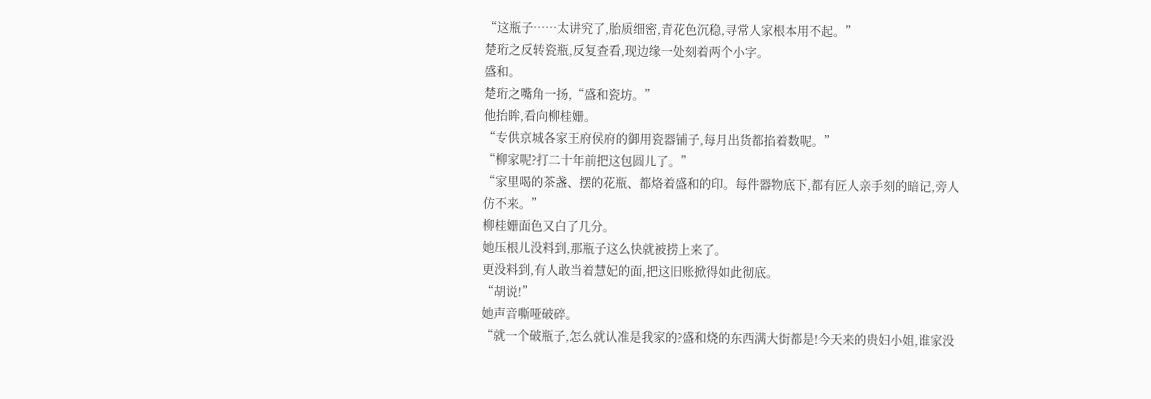“这瓶子……太讲究了,胎质细密,青花色沉稳,寻常人家根本用不起。”
楚珩之反转瓷瓶,反复查看,现边缘一处刻着两个小字。
盛和。
楚珩之嘴角一扬,“盛和瓷坊。”
他抬眸,看向柳桂姗。
“专供京城各家王府侯府的御用瓷器铺子,每月出货都掐着数呢。”
“柳家呢?打二十年前把这包圆儿了。”
“家里喝的茶盏、摆的花瓶、都烙着盛和的印。每件器物底下,都有匠人亲手刻的暗记,旁人仿不来。”
柳桂姗面色又白了几分。
她压根儿没料到,那瓶子这么快就被捞上来了。
更没料到,有人敢当着慧妃的面,把这旧账掀得如此彻底。
“胡说!”
她声音嘶哑破碎。
“就一个破瓶子,怎么就认准是我家的?盛和烧的东西满大街都是!今天来的贵妇小姐,谁家没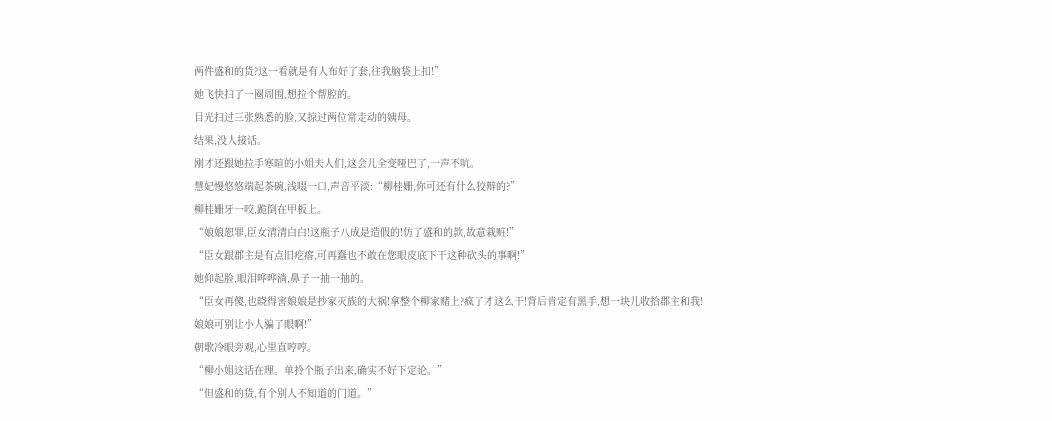两件盛和的货?这一看就是有人布好了套,往我脑袋上扣!”
她飞快扫了一圈周围,想拉个帮腔的。
目光扫过三张熟悉的脸,又掠过两位常走动的姨母。
结果,没人接话。
刚才还跟她拉手寒暄的小姐夫人们,这会儿全变哑巴了,一声不吭。
慧妃慢悠悠端起茶碗,浅啜一口,声音平淡:“柳桂姗,你可还有什么狡辩的?”
柳桂姗牙一咬,跪倒在甲板上。
“娘娘恕罪,臣女清清白白!这瓶子八成是造假的!仿了盛和的款,故意栽赃!”
“臣女跟郡主是有点旧疙瘩,可再蠢也不敢在您眼皮底下干这种砍头的事啊!”
她仰起脸,眼泪哗哗淌,鼻子一抽一抽的。
“臣女再傻,也晓得害娘娘是抄家灭族的大祸!拿整个柳家赌上?疯了才这么干!背后肯定有黑手,想一块儿收拾郡主和我!娘娘可别让小人骗了眼啊!”
朝歌冷眼旁观,心里直哼哼。
“柳小姐这话在理。单拎个瓶子出来,确实不好下定论。”
“但盛和的货,有个别人不知道的门道。”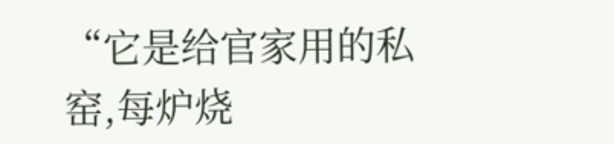“它是给官家用的私窑,每炉烧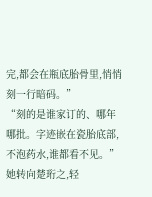完,都会在瓶底胎骨里,悄悄刻一行暗码。”
“刻的是谁家订的、哪年哪批。字迹嵌在瓷胎底部,不泡药水,谁都看不见。”
她转向楚珩之,轻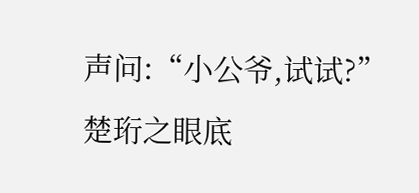声问:“小公爷,试试?”
楚珩之眼底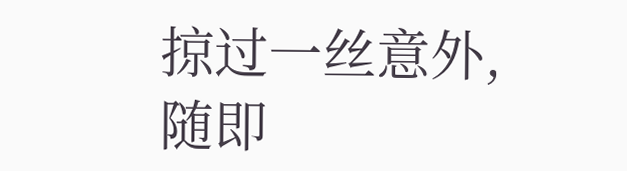掠过一丝意外,随即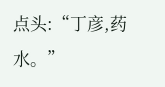点头:“丁彦,药水。”